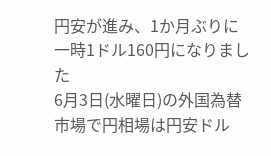円安が進み、1か月ぶりに一時1ドル160円になりました
6月3日(水曜日)の外国為替市場で円相場は円安ドル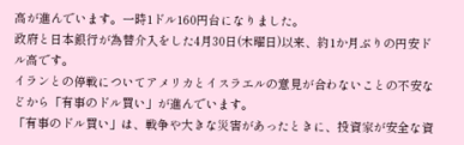高が進んでいます。一時1ドル160円台になりました。
政府と日本銀行が為替介入をした4月30日(木曜日)以来、約1か月ぶりの円安ドル高です。
イランとの停戦についてアメリカとイスラエルの意見が合わないことの不安などから「有事のドル買い」が進んでいます。
「有事のドル買い」は、戦争や大きな災害があったときに、投資家が安全な資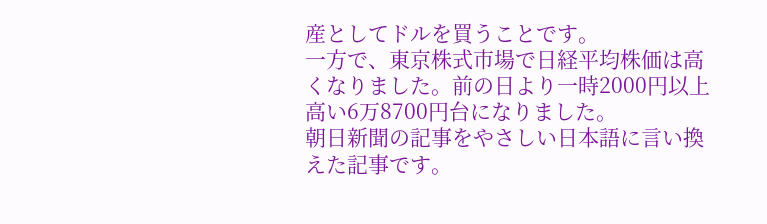産としてドルを買うことです。
一方で、東京株式市場で日経平均株価は高くなりました。前の日より一時2000円以上高い6万8700円台になりました。
朝日新聞の記事をやさしい日本語に言い換えた記事です。